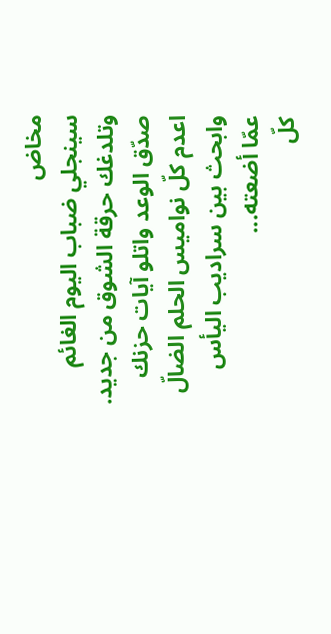مخاض
سينجلي ضباب اليوم الغائم
وتلدغك حرقة الشوق من جديد.
صدّق الوعد واتلو آيات حزنك
اعدم كلّ نواميس الحلم الضالّ
وابحث بين سراديب اليأس
عمّا أضعته...
كلّ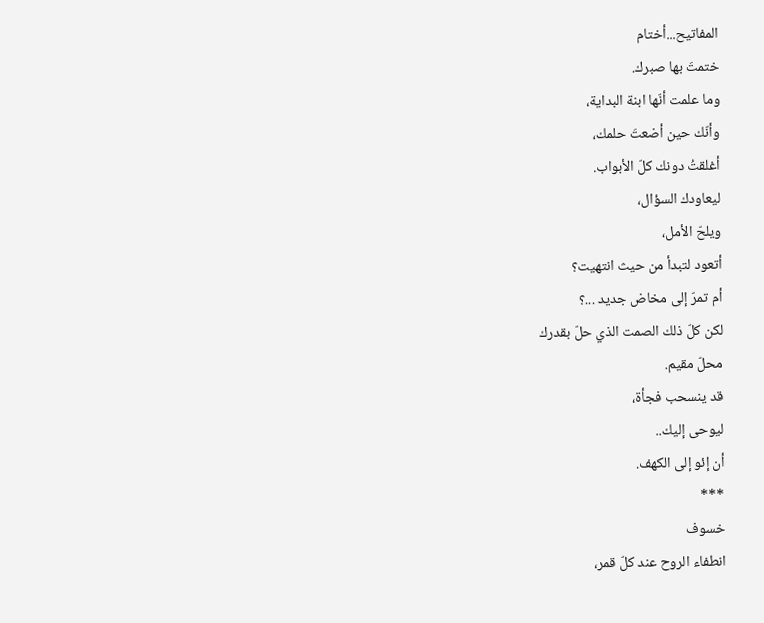المفاتيح...أختام
ختمتَ بها صبرك.
وما علمت أنّها ابنة البداية،
وأنّك حين أضعتَ حلمك،
أغلقتُ دونك كلّ الأبواب.
ليعاودك السؤال،
ويلحّ الأمل،
أتعود لتبدأ من حيث انتهيت؟
أم تمرّ إلى مخاض جديد ...؟
لكن كلّ ذلك الصمت الذي حلّ بقدرك
محلّ مقيم.
قد ينسحب فجأة،
ليوحى إليك..
أن إئو إلى الكهف.
***
خسوف
انطفاء الروح عند كلّ قمر،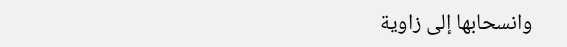وانسحابها إلى زاوية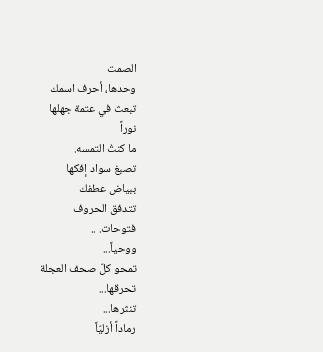الصمت
وحدها، أحرف اسمك
تبعث في عتمة جهلها
نوراً
ما كنتُ التمسه.
تصبغ سواد إفكها
ببياض عطفك
تتدفق الحروف
فتوحات. ..
ووحياً...
تمحو كلّ صحف العجلة
تحرقها...
تنثرها...
رماداً أزليّاً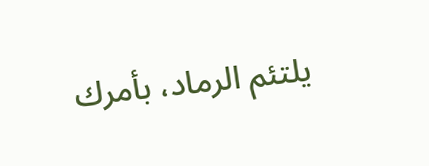يلتئم الرماد، بأمرك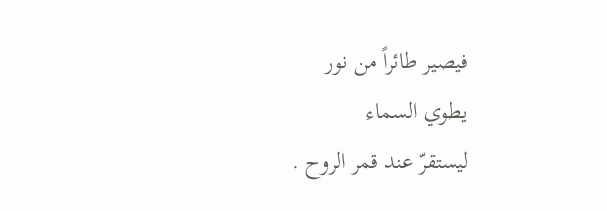فيصير طائراً من نور
يطوي السماء
ليستقرّ عند قمر الروح .